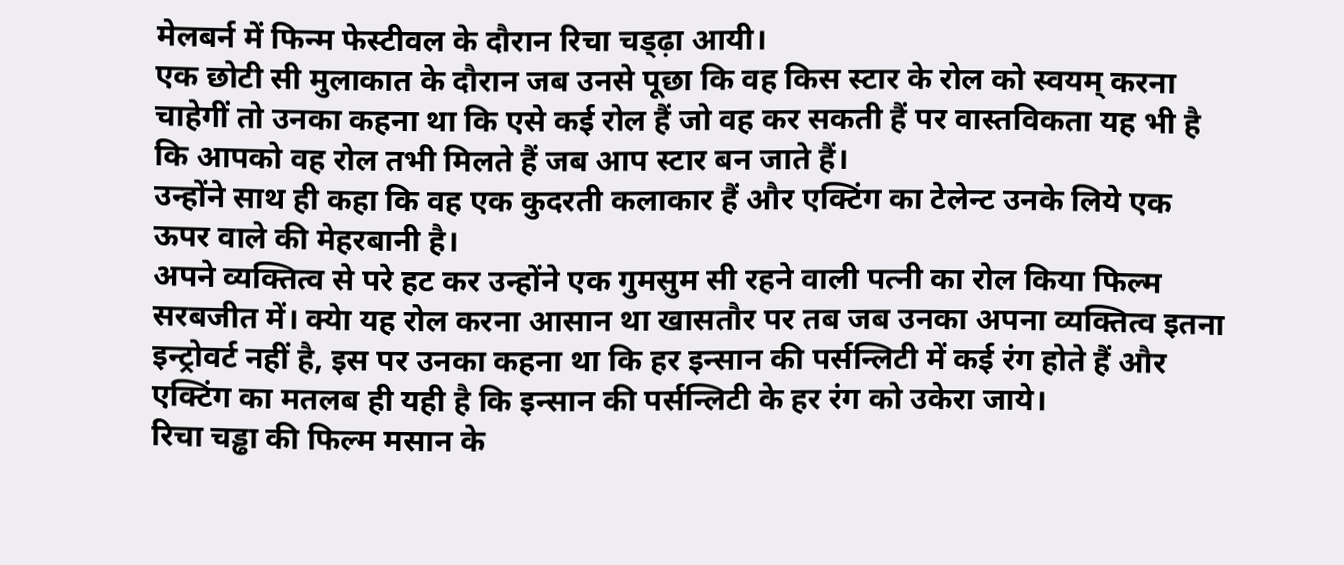मेलबर्न में फिन्म फेस्टीवल के दौरान रिचा चड्ढ़ा आयी।
एक छोटी सी मुलाकात के दौरान जब उनसे पूछा कि वह किस स्टार के रोल को स्वयम् करना चाहेगीं तो उनका कहना था कि एसे कई रोल हैं जो वह कर सकती हैं पर वास्तविकता यह भी है कि आपको वह रोल तभी मिलते हैं जब आप स्टार बन जाते हैं।
उन्होंने साथ ही कहा कि वह एक कुदरती कलाकार हैं और एक्टिंग का टेलेन्ट उनके लिये एक ऊपर वाले की मेहरबानी है।
अपने व्यक्तित्व से परे हट कर उन्होंने एक गुमसुम सी रहने वाली पत्नी का रोल किया फिल्म सरबजीत में। क्येा यह रोल करना आसान था खासतौर पर तब जब उनका अपना व्यक्तित्व इतना इन्ट्रोवर्ट नहीं है, इस पर उनका कहना था कि हर इन्सान की पर्सन्लिटी में कई रंग होते हैं और एक्टिंग का मतलब ही यही है कि इन्सान की पर्सन्लिटी के हर रंग को उकेरा जाये।
रिचा चड्ढा की फिल्म मसान के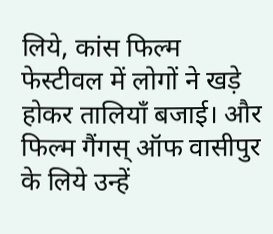लिये, कांस फिल्म फेस्टीवल में लोगों ने खड़े होकर तालियाँ बजाई। और फिल्म गैंगस् ऑफ वासीपुर के लिये उन्हें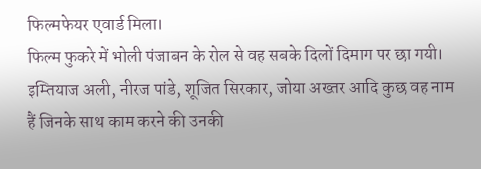फिल्मफेयर एवार्ड मिला।
फिल्म फुकरे में भोली पंजाबन के रोल से वह सबके दिलों दिमाग पर छा गयी।
इम्तियाज अली, नीरज पांडे, शूजित सिरकार, जोया अख्तर आदि कुछ वह नाम हैं जिनके साथ काम करने की उनकी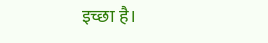इच्छा है।